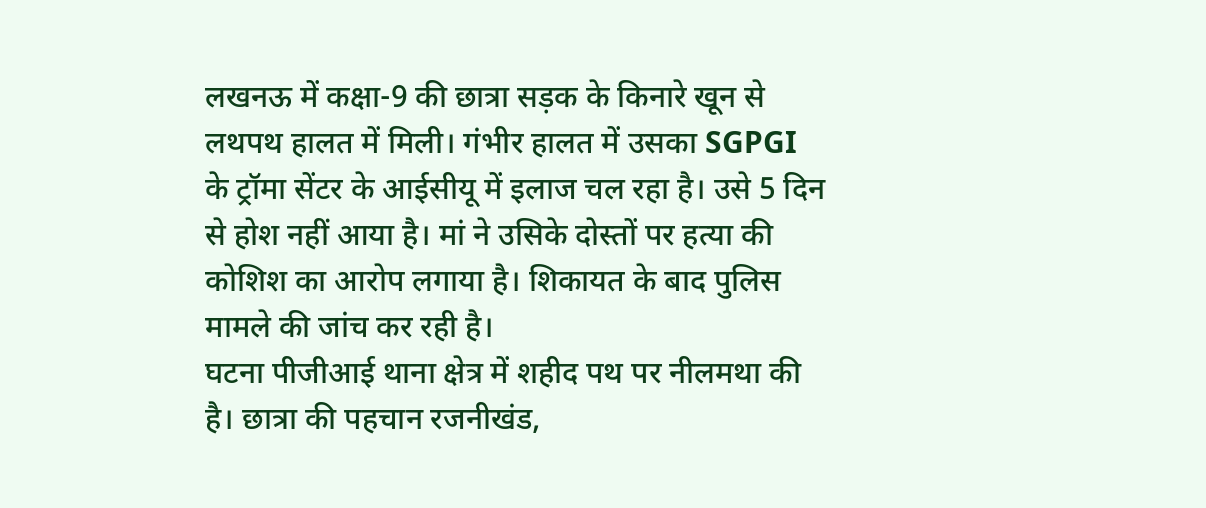लखनऊ में कक्षा-9 की छात्रा सड़क के किनारे खून से लथपथ हालत में मिली। गंभीर हालत में उसका SGPGI के ट्रॉमा सेंटर के आईसीयू में इलाज चल रहा है। उसे 5 दिन से होश नहीं आया है। मां ने उसिके दोस्तों पर हत्या की कोशिश का आरोप लगाया है। शिकायत के बाद पुलिस मामले की जांच कर रही है।
घटना पीजीआई थाना क्षेत्र में शहीद पथ पर नीलमथा की है। छात्रा की पहचान रजनीखंड,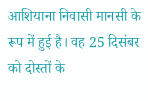आशियाना निवासी मानसी के रूप में हुई है। वह 25 दिसंबर को दोस्तों के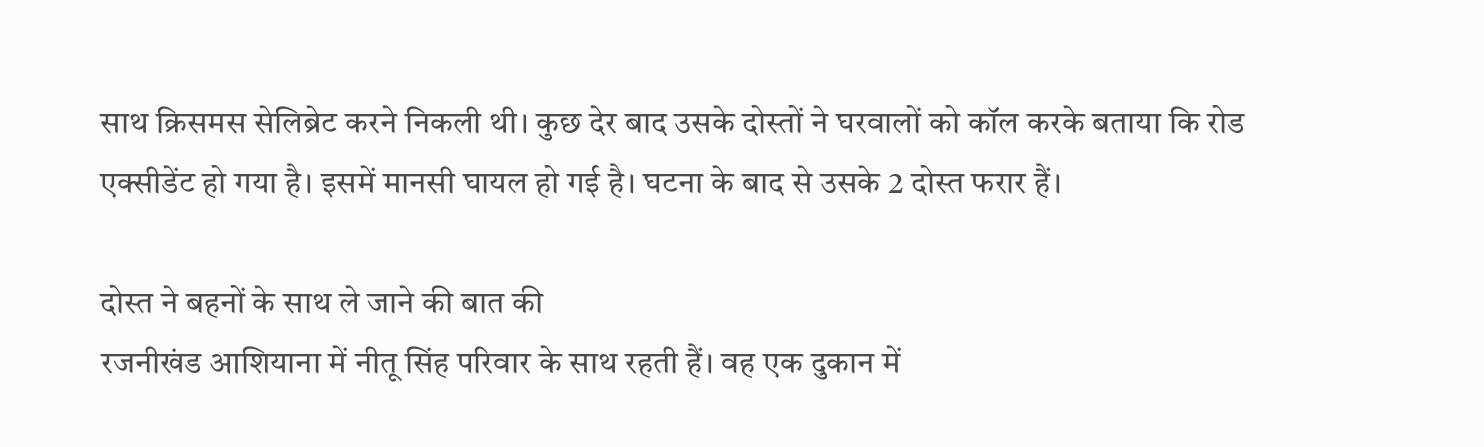साथ क्रिसमस सेलिब्रेट करने निकली थी। कुछ देर बाद उसके दोस्तों ने घरवालों को कॉल करके बताया कि रोड एक्सीडेंट हो गया है। इसमें मानसी घायल हो गई है। घटना के बाद से उसके 2 दोस्त फरार हैं।

दोस्त ने बहनों के साथ ले जाने की बात की
रजनीखंड आशियाना में नीतू सिंह परिवार के साथ रहती हैं। वह एक दुकान में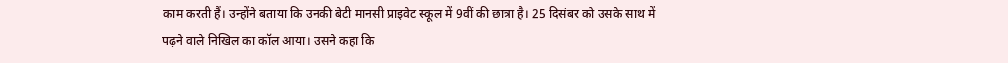काम करती हैं। उन्होंने बताया कि उनकी बेटी मानसी प्राइवेट स्कूल में 9वीं की छात्रा है। 25 दिसंबर को उसके साथ में पढ़ने वाले निखिल का कॉल आया। उसने कहा कि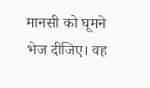मानसी को घूमने भेज दीजिए। वह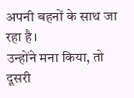अपनी बहनों के साथ जा रहा है।
उन्होंने मना किया, तो दूसरी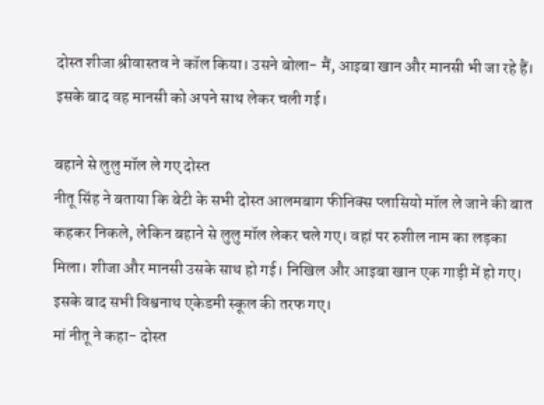दोस्त शीजा श्रीवास्तव ने कॉल किया। उसने बोला- मैं, आइबा खान और मानसी भी जा रहे हैं। इसके बाद वह मानसी को अपने साथ लेकर चली गई।

बहाने से लुलु मॉल ले गए दोस्त
नीतू सिंह ने बताया कि बेटी के सभी दोस्त आलमबाग फीनिक्स प्लासियो मॉल ले जाने की बात कहकर निकले, लेकिन बहाने से लुलु मॉल लेकर चले गए। वहां पर रुशील नाम का लड़का मिला। शीजा और मानसी उसके साथ हो गई। निखिल और आइबा खान एक गाड़ी में हो गए। इसके बाद सभी विश्वनाथ एकेडमी स्कूल की तरफ गए।
मां नीतू ने कहा- दोस्त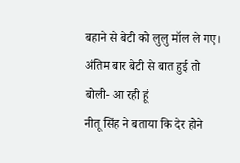बहाने से बेटी को लुलु मॉल ले गए।
अंतिम बार बेटी से बात हुई तो बोली- आ रही हूं
नीतू सिंह ने बताया कि देर होने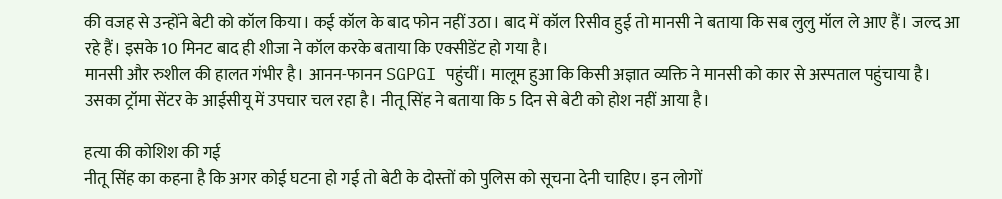की वजह से उन्होंने बेटी को कॉल किया। कई कॉल के बाद फोन नहीं उठा। बाद में कॉल रिसीव हुई तो मानसी ने बताया कि सब लुलु मॉल ले आए हैं। जल्द आ रहे हैं। इसके 10 मिनट बाद ही शीजा ने कॉल करके बताया कि एक्सीडेंट हो गया है।
मानसी और रुशील की हालत गंभीर है। आनन-फानन SGPGI पहुंचीं। मालूम हुआ कि किसी अज्ञात व्यक्ति ने मानसी को कार से अस्पताल पहुंचाया है। उसका ट्रॉमा सेंटर के आईसीयू में उपचार चल रहा है। नीतू सिंह ने बताया कि 5 दिन से बेटी को होश नहीं आया है।

हत्या की कोशिश की गई
नीतू सिंह का कहना है कि अगर कोई घटना हो गई तो बेटी के दोस्तों को पुलिस को सूचना देनी चाहिए। इन लोगों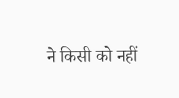ने किसी को नहीं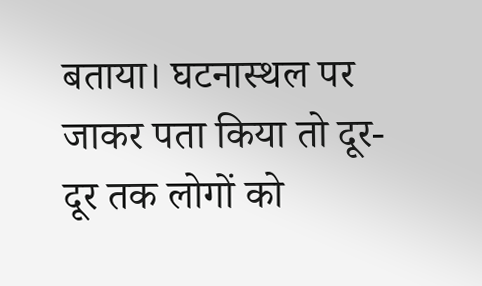बताया। घटनास्थल पर जाकर पता किया तो दूर-दूर तक लोगों को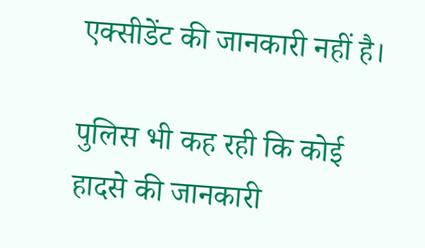एक्सीडेंट की जानकारी नहीं है।

पुलिस भी कह रही कि कोई हादसे की जानकारी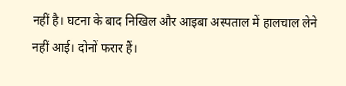नहीं है। घटना के बाद निखिल और आइबा अस्पताल में हालचाल लेने नहीं आई। दोनों फरार हैं।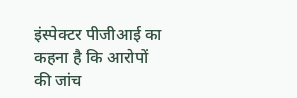इंस्पेक्टर पीजीआई का कहना है कि आरोपों की जांच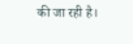की जा रही है।